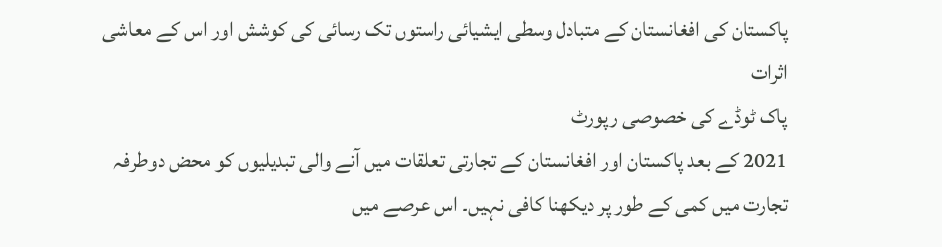پاکستان کی افغانستان کے متبادل وسطی ایشیائی راستوں تک رسائی کی کوشش اور اس کے معاشی اثرات
پاک ٹوڈے کی خصوصی رپورٹ
2021 کے بعد پاکستان اور افغانستان کے تجارتی تعلقات میں آنے والی تبدیلیوں کو محض دوطرفہ تجارت میں کمی کے طور پر دیکھنا کافی نہیں۔ اس عرصے میں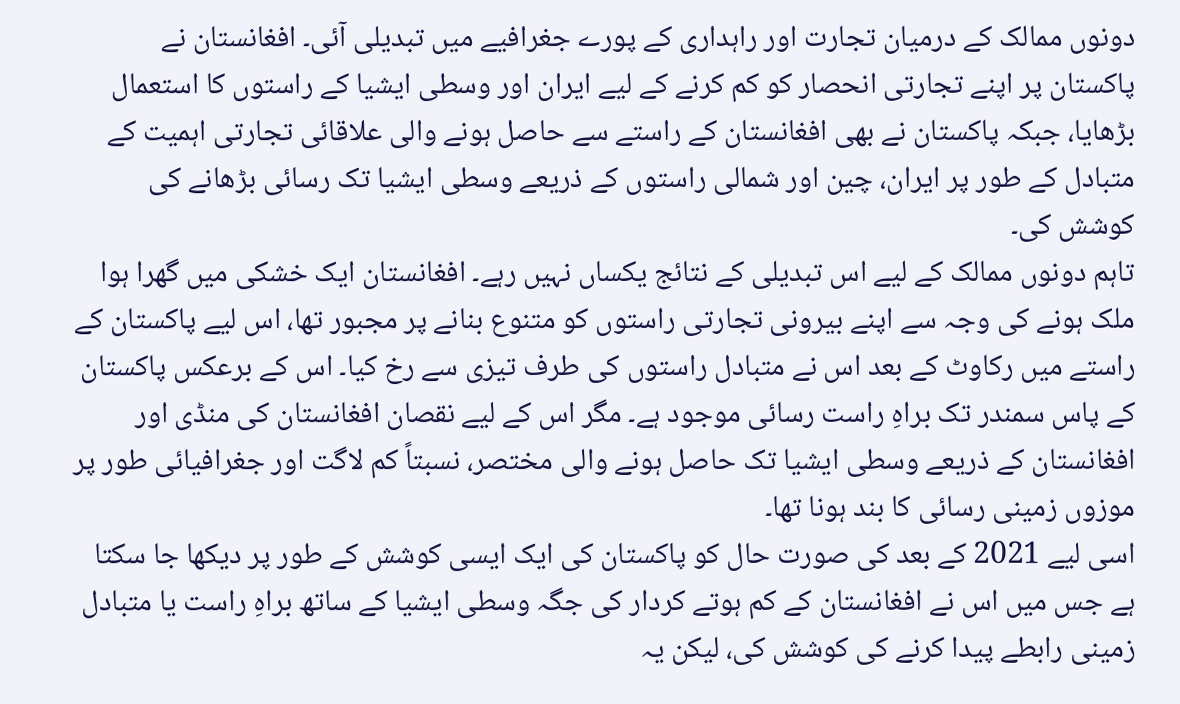دونوں ممالک کے درمیان تجارت اور راہداری کے پورے جغرافیے میں تبدیلی آئی۔ افغانستان نے پاکستان پر اپنے تجارتی انحصار کو کم کرنے کے لیے ایران اور وسطی ایشیا کے راستوں کا استعمال بڑھایا، جبکہ پاکستان نے بھی افغانستان کے راستے سے حاصل ہونے والی علاقائی تجارتی اہمیت کے متبادل کے طور پر ایران، چین اور شمالی راستوں کے ذریعے وسطی ایشیا تک رسائی بڑھانے کی کوشش کی۔
تاہم دونوں ممالک کے لیے اس تبدیلی کے نتائج یکساں نہیں رہے۔ افغانستان ایک خشکی میں گھرا ہوا ملک ہونے کی وجہ سے اپنے بیرونی تجارتی راستوں کو متنوع بنانے پر مجبور تھا، اس لیے پاکستان کے راستے میں رکاوٹ کے بعد اس نے متبادل راستوں کی طرف تیزی سے رخ کیا۔ اس کے برعکس پاکستان کے پاس سمندر تک براہِ راست رسائی موجود ہے۔ مگر اس کے لیے نقصان افغانستان کی منڈی اور افغانستان کے ذریعے وسطی ایشیا تک حاصل ہونے والی مختصر، نسبتاً کم لاگت اور جغرافیائی طور پر موزوں زمینی رسائی کا بند ہونا تھا۔
اسی لیے 2021 کے بعد کی صورت حال کو پاکستان کی ایک ایسی کوشش کے طور پر دیکھا جا سکتا ہے جس میں اس نے افغانستان کے کم ہوتے کردار کی جگہ وسطی ایشیا کے ساتھ براہِ راست یا متبادل زمینی رابطے پیدا کرنے کی کوشش کی، لیکن یہ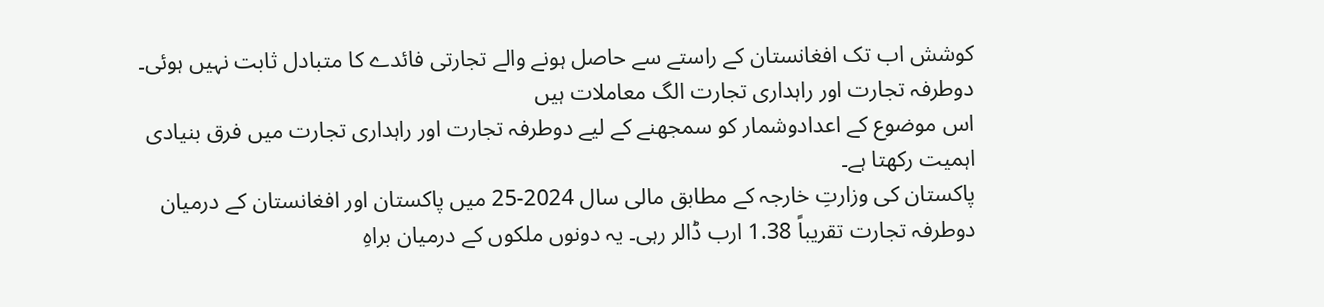کوشش اب تک افغانستان کے راستے سے حاصل ہونے والے تجارتی فائدے کا متبادل ثابت نہیں ہوئی۔
دوطرفہ تجارت اور راہداری تجارت الگ معاملات ہیں
اس موضوع کے اعدادوشمار کو سمجھنے کے لیے دوطرفہ تجارت اور راہداری تجارت میں فرق بنیادی اہمیت رکھتا ہے۔
پاکستان کی وزارتِ خارجہ کے مطابق مالی سال 2024-25 میں پاکستان اور افغانستان کے درمیان دوطرفہ تجارت تقریباً 1.38 ارب ڈالر رہی۔ یہ دونوں ملکوں کے درمیان براہِ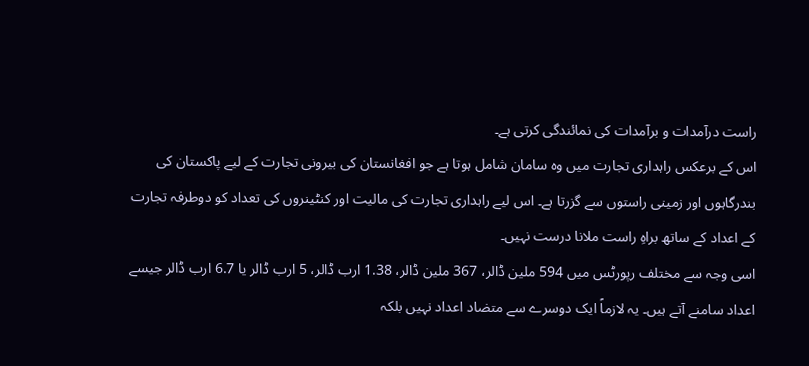راست درآمدات و برآمدات کی نمائندگی کرتی ہے۔
اس کے برعکس راہداری تجارت میں وہ سامان شامل ہوتا ہے جو افغانستان کی بیرونی تجارت کے لیے پاکستان کی بندرگاہوں اور زمینی راستوں سے گزرتا ہے۔ اس لیے راہداری تجارت کی مالیت اور کنٹینروں کی تعداد کو دوطرفہ تجارت کے اعداد کے ساتھ براہِ راست ملانا درست نہیں۔
اسی وجہ سے مختلف رپورٹس میں 594 ملین ڈالر، 367 ملین ڈالر، 1.38 ارب ڈالر، 5 ارب ڈالر یا 6.7 ارب ڈالر جیسے اعداد سامنے آتے ہیں۔ یہ لازماً ایک دوسرے سے متضاد اعداد نہیں بلکہ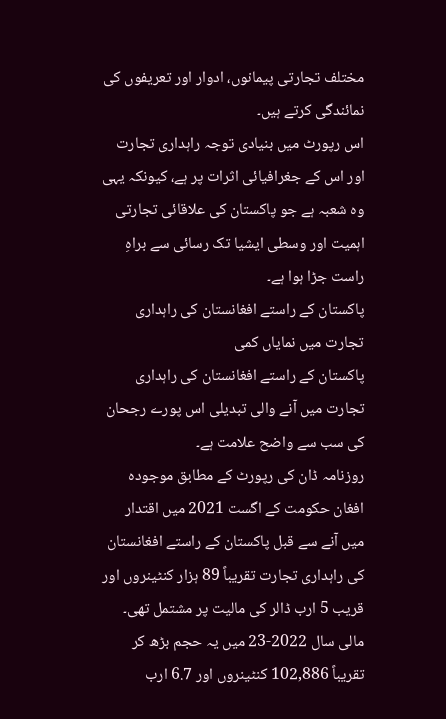مختلف تجارتی پیمانوں، ادوار اور تعریفوں کی نمائندگی کرتے ہیں۔
اس رپورٹ میں بنیادی توجہ راہداری تجارت اور اس کے جغرافیائی اثرات پر ہے، کیونکہ یہی وہ شعبہ ہے جو پاکستان کی علاقائی تجارتی اہمیت اور وسطی ایشیا تک رسائی سے براہِ راست جڑا ہوا ہے۔
پاکستان کے راستے افغانستان کی راہداری تجارت میں نمایاں کمی
پاکستان کے راستے افغانستان کی راہداری تجارت میں آنے والی تبدیلی اس پورے رجحان کی سب سے واضح علامت ہے۔
روزنامہ ڈان کی رپورٹ کے مطابق موجودہ افغان حکومت کے اگست 2021 میں اقتدار میں آنے سے قبل پاکستان کے راستے افغانستان کی راہداری تجارت تقریباً 89 ہزار کنٹینروں اور قریب 5 ارب ڈالر کی مالیت پر مشتمل تھی۔
مالی سال 2022-23 میں یہ حجم بڑھ کر تقریباً 102,886 کنٹینروں اور 6.7 ارب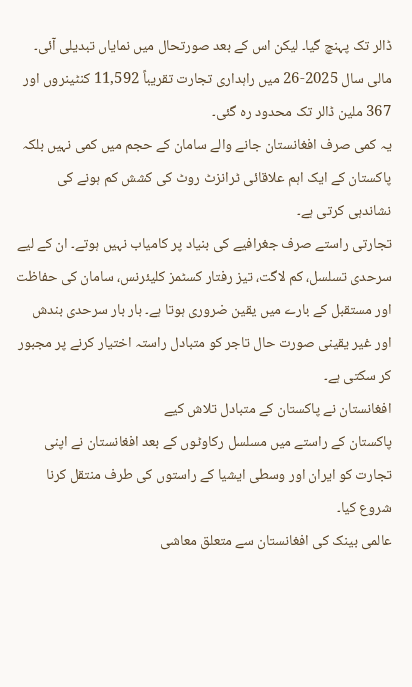ڈالر تک پہنچ گیا۔ لیکن اس کے بعد صورتحال میں نمایاں تبدیلی آئی۔
مالی سال 2025-26 میں راہداری تجارت تقریباً 11,592 کنٹینروں اور 367 ملین ڈالر تک محدود رہ گئی۔
یہ کمی صرف افغانستان جانے والے سامان کے حجم میں کمی نہیں بلکہ پاکستان کے ایک اہم علاقائی ٹرانزٹ روٹ کی کشش کم ہونے کی نشاندہی کرتی ہے۔
تجارتی راستے صرف جغرافیے کی بنیاد پر کامیاب نہیں ہوتے۔ ان کے لیے سرحدی تسلسل، کم لاگت، تیز رفتار کسٹمز کلیئرنس، سامان کی حفاظت اور مستقبل کے بارے میں یقین ضروری ہوتا ہے۔ بار بار سرحدی بندش اور غیر یقینی صورت حال تاجر کو متبادل راستہ اختیار کرنے پر مجبور کر سکتی ہے۔
افغانستان نے پاکستان کے متبادل تلاش کیے
پاکستان کے راستے میں مسلسل رکاوٹوں کے بعد افغانستان نے اپنی تجارت کو ایران اور وسطی ایشیا کے راستوں کی طرف منتقل کرنا شروع کیا۔
عالمی بینک کی افغانستان سے متعلق معاشی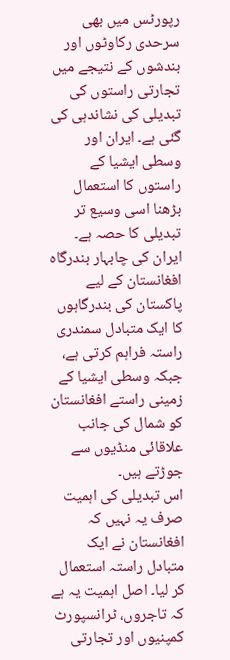رپورٹس میں بھی سرحدی رکاوٹوں اور بندشوں کے نتیجے میں تجارتی راستوں کی تبدیلی کی نشاندہی کی گئی ہے۔ ایران اور وسطی ایشیا کے راستوں کا استعمال بڑھنا اسی وسیع تر تبدیلی کا حصہ ہے۔
ایران کی چابہار بندرگاہ افغانستان کے لیے پاکستان کی بندرگاہوں کا ایک متبادل سمندری راستہ فراہم کرتی ہے، جبکہ وسطی ایشیا کے زمینی راستے افغانستان کو شمال کی جانب علاقائی منڈیوں سے جوڑتے ہیں۔
اس تبدیلی کی اہمیت صرف یہ نہیں کہ افغانستان نے ایک متبادل راستہ استعمال کر لیا۔ اصل اہمیت یہ ہے کہ تاجروں، ٹرانسپورٹ کمپنیوں اور تجارتی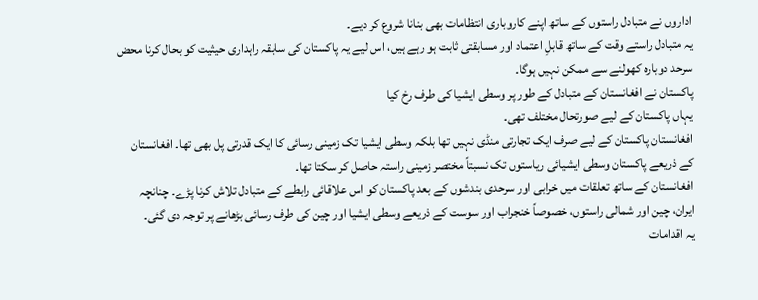اداروں نے متبادل راستوں کے ساتھ اپنے کاروباری انتظامات بھی بنانا شروع کر دیے۔
یہ متبادل راستے وقت کے ساتھ قابلِ اعتماد اور مسابقتی ثابت ہو رہے ہیں، اس لیے یہ پاکستان کی سابقہ راہداری حیثیت کو بحال کرنا محض سرحد دوبارہ کھولنے سے ممکن نہیں ہوگا۔
پاکستان نے افغانستان کے متبادل کے طور پر وسطی ایشیا کی طرف رخ کیا
یہاں پاکستان کے لیے صورتحال مختلف تھی۔
افغانستان پاکستان کے لیے صرف ایک تجارتی منڈی نہیں تھا بلکہ وسطی ایشیا تک زمینی رسائی کا ایک قدرتی پل بھی تھا۔ افغانستان کے ذریعے پاکستان وسطی ایشیائی ریاستوں تک نسبتاً مختصر زمینی راستہ حاصل کر سکتا تھا۔
افغانستان کے ساتھ تعلقات میں خرابی اور سرحدی بندشوں کے بعد پاکستان کو اس علاقائی رابطے کے متبادل تلاش کرنا پڑے۔ چنانچہ ایران، چین اور شمالی راستوں، خصوصاً خنجراب اور سوست کے ذریعے وسطی ایشیا اور چین کی طرف رسائی بڑھانے پر توجہ دی گئی۔
یہ اقدامات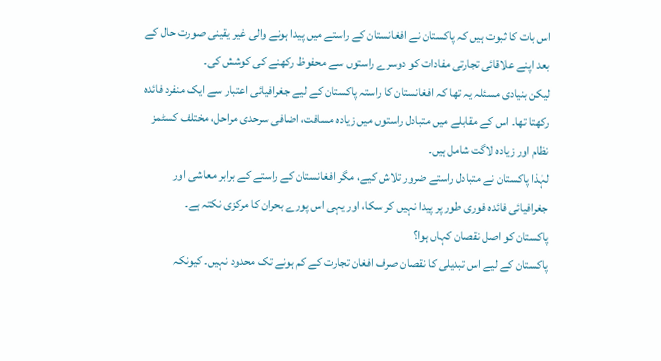اس بات کا ثبوت ہیں کہ پاکستان نے افغانستان کے راستے میں پیدا ہونے والی غیر یقینی صورت حال کے بعد اپنے علاقائی تجارتی مفادات کو دوسرے راستوں سے محفوظ رکھنے کی کوشش کی۔
لیکن بنیادی مسئلہ یہ تھا کہ افغانستان کا راستہ پاکستان کے لیے جغرافیائی اعتبار سے ایک منفرد فائدہ رکھتا تھا۔ اس کے مقابلے میں متبادل راستوں میں زیادہ مسافت، اضافی سرحدی مراحل، مختلف کسٹمز نظام اور زیادہ لاگت شامل ہیں۔
لہٰذا پاکستان نے متبادل راستے ضرور تلاش کیے، مگر افغانستان کے راستے کے برابر معاشی اور جغرافیائی فائدہ فوری طور پر پیدا نہیں کر سکا، اور یہی اس پورے بحران کا مرکزی نکتہ ہے۔
پاکستان کو اصل نقصان کہاں ہوا؟
پاکستان کے لیے اس تبدیلی کا نقصان صرف افغان تجارت کے کم ہونے تک محدود نہیں۔ کیونکہ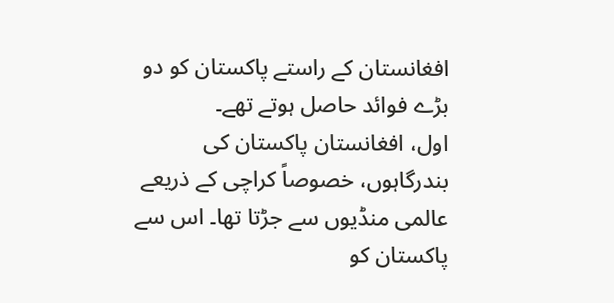افغانستان کے راستے پاکستان کو دو بڑے فوائد حاصل ہوتے تھے۔
اول، افغانستان پاکستان کی بندرگاہوں، خصوصاً کراچی کے ذریعے عالمی منڈیوں سے جڑتا تھا۔ اس سے پاکستان کو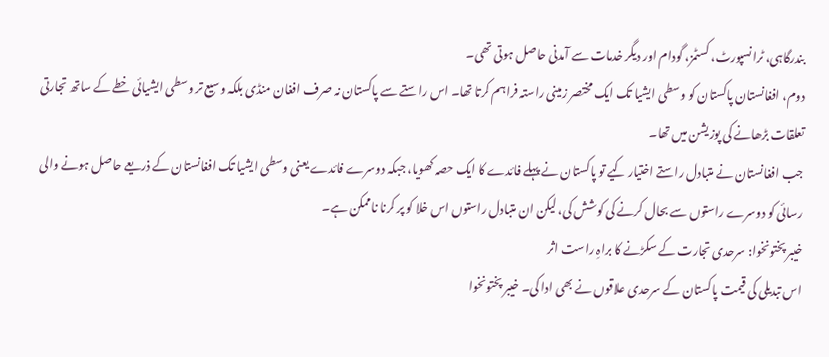بندرگاہی، ٹرانسپورٹ، کسٹمز، گودام اور دیگر خدمات سے آمدنی حاصل ہوتی تھی۔
دوم، افغانستان پاکستان کو وسطی ایشیا تک ایک مختصر زمینی راستہ فراہم کرتا تھا۔ اس راستے سے پاکستان نہ صرف افغان منڈی بلکہ وسیع تر وسطی ایشیائی خطے کے ساتھ تجارتی تعلقات بڑھانے کی پوزیشن میں تھا۔
جب افغانستان نے متبادل راستے اختیار کیے تو پاکستان نے پہلے فائدے کا ایک حصہ کھویا، جبکہ دوسرے فائدے یعنی وسطی ایشیا تک افغانستان کے ذریعے حاصل ہونے والی رسائی کو دوسرے راستوں سے بحال کرنے کی کوشش کی، لیکن ان متبادل راستوں اس خلا کو پر کرنا ناممکن ہے۔
خیبر پختونخوا: سرحدی تجارت کے سکڑنے کا براہِ راست اثر
اس تبدیلی کی قیمت پاکستان کے سرحدی علاقوں نے بھی ادا کی۔ خیبر پختونخوا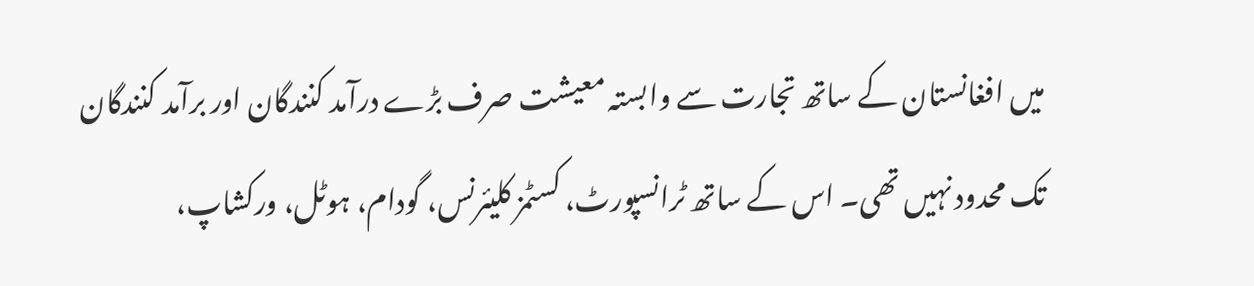میں افغانستان کے ساتھ تجارت سے وابستہ معیشت صرف بڑے درآمد کنندگان اور برآمد کنندگان تک محدود نہیں تھی۔ اس کے ساتھ ٹرانسپورٹ، کسٹمز کلیئرنس، گودام، ہوٹل، ورکشاپ،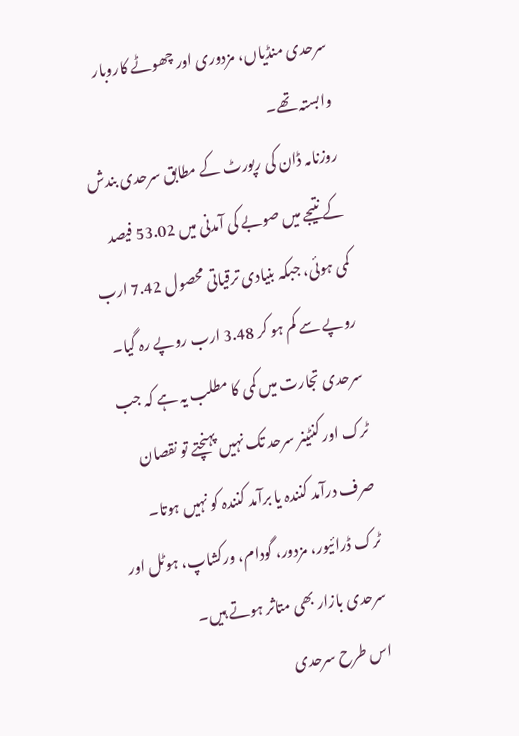سرحدی منڈیاں، مزدوری اور چھوٹے کاروبار وابستہ تھے۔
روزنامہ ڈان کی رپورٹ کے مطابق سرحدی بندش کے نتیجے میں صوبے کی آمدنی میں 53.02 فیصد کمی ہوئی، جبکہ بنیادی ترقیاتی محصول 7.42 ارب روپے سے کم ہو کر 3.48 ارب روپے رہ گیا۔
سرحدی تجارت میں کمی کا مطلب یہ ہے کہ جب ٹرک اور کنٹینر سرحد تک نہیں پہنچتے تو نقصان صرف درآمد کنندہ یا برآمد کنندہ کو نہیں ہوتا۔ ٹرک ڈرائیور، مزدور، گودام، ورکشاپ، ہوٹل اور سرحدی بازار بھی متاثر ہوتے ہیں۔
اس طرح سرحدی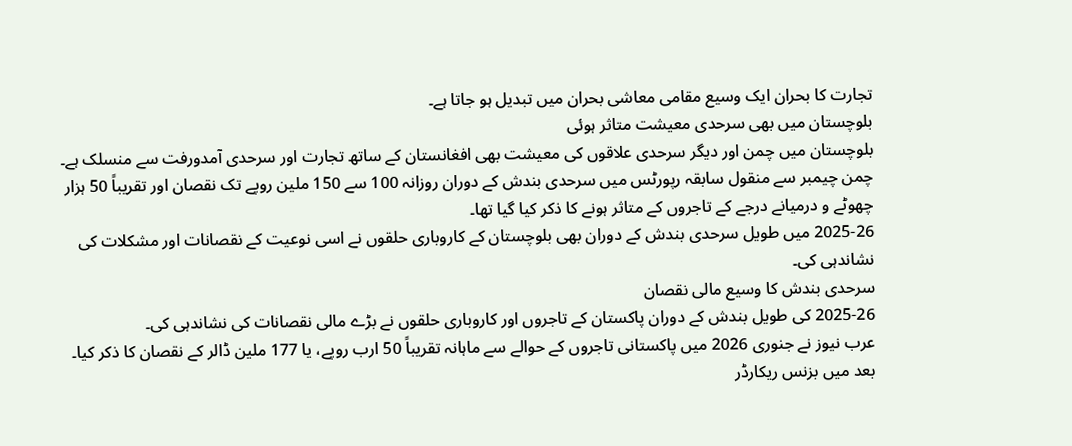تجارت کا بحران ایک وسیع مقامی معاشی بحران میں تبدیل ہو جاتا ہے۔
بلوچستان میں بھی سرحدی معیشت متاثر ہوئی
بلوچستان میں چمن اور دیگر سرحدی علاقوں کی معیشت بھی افغانستان کے ساتھ تجارت اور سرحدی آمدورفت سے منسلک ہے۔
چمن چیمبر سے منقول سابقہ رپورٹس میں سرحدی بندش کے دوران روزانہ 100 سے 150 ملین روپے تک نقصان اور تقریباً 50 ہزار چھوٹے و درمیانے درجے کے تاجروں کے متاثر ہونے کا ذکر کیا گیا تھا۔
2025-26 میں طویل سرحدی بندش کے دوران بھی بلوچستان کے کاروباری حلقوں نے اسی نوعیت کے نقصانات اور مشکلات کی نشاندہی کی۔
سرحدی بندش کا وسیع مالی نقصان
2025-26 کی طویل بندش کے دوران پاکستان کے تاجروں اور کاروباری حلقوں نے بڑے مالی نقصانات کی نشاندہی کی۔
عرب نیوز نے جنوری 2026 میں پاکستانی تاجروں کے حوالے سے ماہانہ تقریباً 50 ارب روپے، یا 177 ملین ڈالر کے نقصان کا ذکر کیا۔
بعد میں بزنس ریکارڈر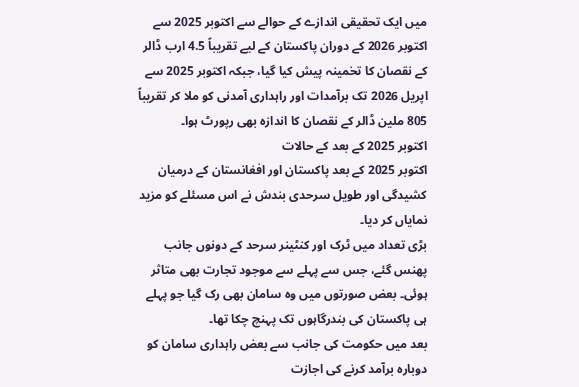میں ایک تحقیقی اندازے کے حوالے سے اکتوبر 2025 سے اکتوبر 2026 کے دوران پاکستان کے لیے تقریباً 4.5 ارب ڈالر کے نقصان کا تخمینہ پیش کیا گیا، جبکہ اکتوبر 2025 سے اپریل 2026 تک برآمدات اور راہداری آمدنی کو ملا کر تقریباً 805 ملین ڈالر کے نقصان کا اندازہ بھی رپورٹ ہوا۔
اکتوبر 2025 کے بعد کے حالات
اکتوبر 2025 کے بعد پاکستان اور افغانستان کے درمیان کشیدگی اور طویل سرحدی بندش نے اس مسئلے کو مزید نمایاں کر دیا۔
بڑی تعداد میں ٹرک اور کنٹینر سرحد کے دونوں جانب پھنس گئے، جس سے پہلے سے موجود تجارت بھی متاثر ہوئی۔ بعض صورتوں میں وہ سامان بھی رک گیا جو پہلے ہی پاکستان کی بندرگاہوں تک پہنچ چکا تھا۔
بعد میں حکومت کی جانب سے بعض راہداری سامان کو دوبارہ برآمد کرنے کی اجازت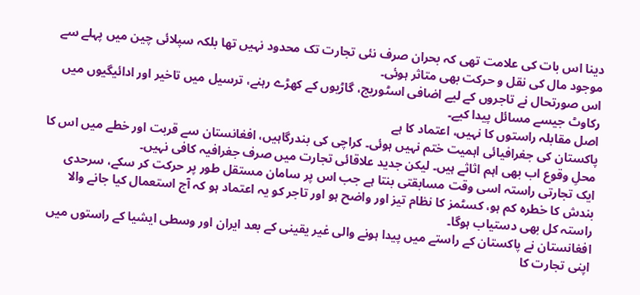دینا اس بات کی علامت تھی کہ بحران صرف نئی تجارت تک محدود نہیں تھا بلکہ سپلائی چین میں پہلے سے موجود مال کی نقل و حرکت بھی متاثر ہوئی۔
اس صورتحال نے تاجروں کے لیے اضافی اسٹوریج، گاڑیوں کے کھڑے رہنے، ترسیل میں تاخیر اور ادائیگیوں میں رکاوٹ جیسے مسائل پیدا کیے۔
اصل مقابلہ راستوں کا نہیں، اعتماد کا ہے
پاکستان کی جغرافیائی اہمیت ختم نہیں ہوئی۔ کراچی کی بندرگاہیں، افغانستان سے قربت اور خطے میں اس کا محلِ وقوع اب بھی اہم اثاثے ہیں۔ لیکن جدید علاقائی تجارت میں صرف جغرافیہ کافی نہیں۔
ایک تجارتی راستہ اسی وقت مسابقتی بنتا ہے جب اس پر سامان مستقل طور پر حرکت کر سکے، سرحدی بندش کا خطرہ کم ہو، کسٹمز کا نظام تیز اور واضح ہو اور تاجر کو یہ اعتماد ہو کہ آج استعمال کیا جانے والا راستہ کل بھی دستیاب ہوگا۔
افغانستان نے پاکستان کے راستے میں پیدا ہونے والی غیر یقینی کے بعد ایران اور وسطی ایشیا کے راستوں میں اپنی تجارت کا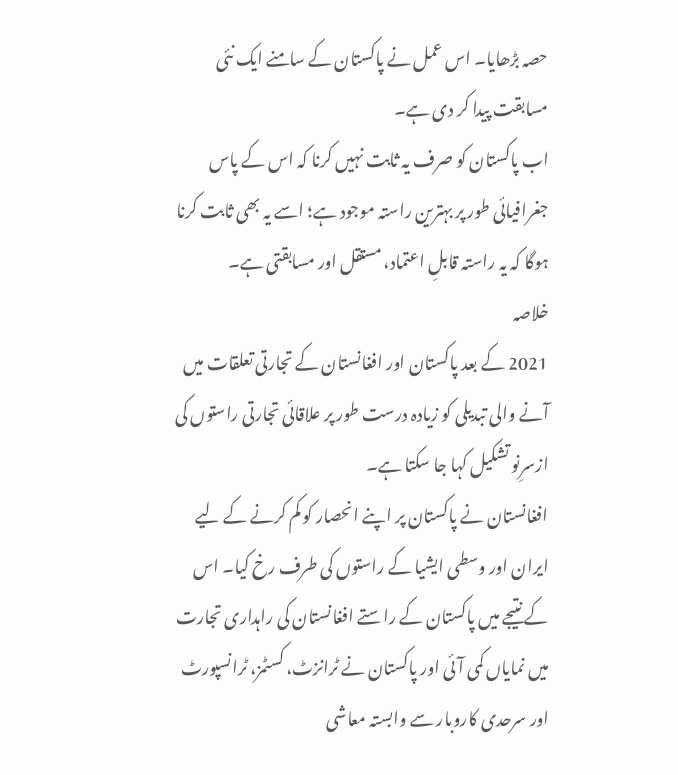حصہ بڑھایا۔ اس عمل نے پاکستان کے سامنے ایک نئی مسابقت پیدا کر دی ہے۔
اب پاکستان کو صرف یہ ثابت نہیں کرنا کہ اس کے پاس جغرافیائی طور پر بہترین راستہ موجود ہے؛ اسے یہ بھی ثابت کرنا ہوگا کہ یہ راستہ قابلِ اعتماد، مستقل اور مسابقتی ہے۔
خلاصہ
2021 کے بعد پاکستان اور افغانستان کے تجارتی تعلقات میں آنے والی تبدیلی کو زیادہ درست طور پر علاقائی تجارتی راستوں کی ازسرِنو تشکیل کہا جا سکتا ہے۔
افغانستان نے پاکستان پر اپنے انحصار کو کم کرنے کے لیے ایران اور وسطی ایشیا کے راستوں کی طرف رخ کیا۔ اس کے نتیجے میں پاکستان کے راستے افغانستان کی راہداری تجارت میں نمایاں کمی آئی اور پاکستان نے ٹرانزٹ، کسٹمز، ٹرانسپورٹ اور سرحدی کاروبار سے وابستہ معاشی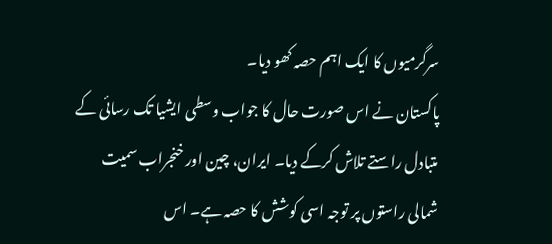سرگرمیوں کا ایک اہم حصہ کھو دیا۔
پاکستان نے اس صورت حال کا جواب وسطی ایشیا تک رسائی کے متبادل راستے تلاش کرکے دیا۔ ایران، چین اور خنجراب سمیت شمالی راستوں پر توجہ اسی کوشش کا حصہ ہے۔ اس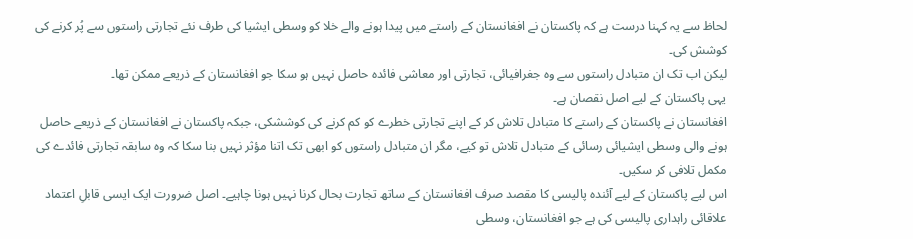لحاظ سے یہ کہنا درست ہے کہ پاکستان نے افغانستان کے راستے میں پیدا ہونے والے خلا کو وسطی ایشیا کی طرف نئے تجارتی راستوں سے پُر کرنے کی کوشش کی۔
لیکن اب تک ان متبادل راستوں سے وہ جغرافیائی، تجارتی اور معاشی فائدہ حاصل نہیں ہو سکا جو افغانستان کے ذریعے ممکن تھا۔
یہی پاکستان کے لیے اصل نقصان ہے۔
افغانستان نے پاکستان کے راستے کا متبادل تلاش کر کے اپنے تجارتی خطرے کو کم کرنے کی کوششکی، جبکہ پاکستان نے افغانستان کے ذریعے حاصل ہونے والی وسطی ایشیائی رسائی کے متبادل تلاش تو کیے، مگر ان متبادل راستوں کو ابھی تک اتنا مؤثر نہیں بنا سکا کہ وہ سابقہ تجارتی فائدے کی مکمل تلافی کر سکیں۔
اس لیے پاکستان کے لیے آئندہ پالیسی کا مقصد صرف افغانستان کے ساتھ تجارت بحال کرنا نہیں ہونا چاہیے۔ اصل ضرورت ایک ایسی قابلِ اعتماد علاقائی راہداری پالیسی کی ہے جو افغانستان، وسطی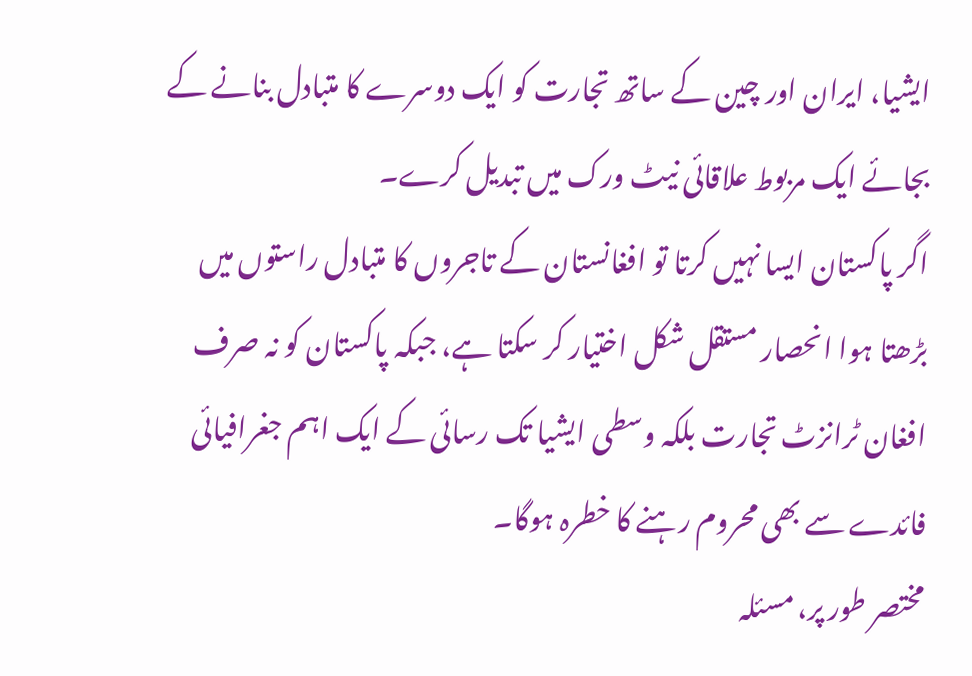ایشیا، ایران اور چین کے ساتھ تجارت کو ایک دوسرے کا متبادل بنانے کے بجائے ایک مربوط علاقائی نیٹ ورک میں تبدیل کرے۔
اگر پاکستان ایسا نہیں کرتا تو افغانستان کے تاجروں کا متبادل راستوں میں بڑھتا ہوا انحصار مستقل شکل اختیار کر سکتا ہے، جبکہ پاکستان کو نہ صرف افغان ٹرانزٹ تجارت بلکہ وسطی ایشیا تک رسائی کے ایک اہم جغرافیائی فائدے سے بھی محروم رہنے کا خطرہ ہوگا۔
مختصر طور پر، مسئلہ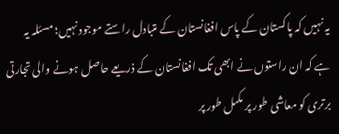یہ نہیں کہ پاکستان کے پاس افغانستان کے متبادل راستے موجود نہیں؛ مسئلہ یہ ہے کہ ان راستوں نے ابھی تک افغانستان کے ذریعے حاصل ہونے والی تجارتی برتری کو معاشی طور پر مکمل طور پر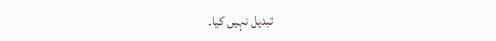تبدیل نہیں کیا۔